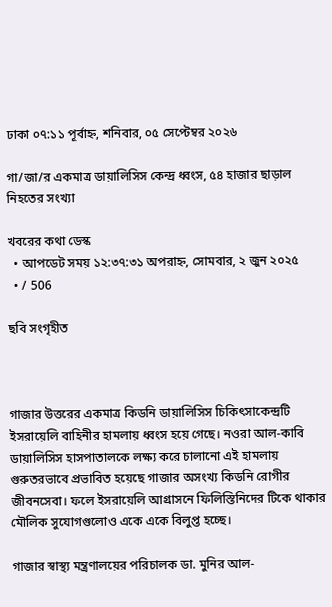ঢাকা ০৭:১১ পূর্বাহ্ন, শনিবার, ০৫ সেপ্টেম্বর ২০২৬

গা/জা/র একমাত্র ডায়ালিসিস কেন্দ্র ধ্বংস, ৫৪ হাজার ছাড়াল নিহতের সংখ্যা

খবরের কথা ডেস্ক
  • আপডেট সময় ১২:৩৭:৩১ অপরাহ্ন, সোমবার, ২ জুন ২০২৫
  • / 506

ছবি সংগৃহীত



গাজার উত্তরের একমাত্র কিডনি ডায়ালিসিস চিকিৎসাকেন্দ্রটি ইসরায়েলি বাহিনীর হামলায় ধ্বংস হয়ে গেছে। নওরা আল-কাবি ডায়ালিসিস হাসপাতালকে লক্ষ্য করে চালানো এই হামলায় গুরুতরভাবে প্রভাবিত হয়েছে গাজার অসংখ্য কিডনি রোগীর জীবনসেবা। ফলে ইসরায়েলি আগ্রাসনে ফিলিস্তিনিদের টিকে থাকার মৌলিক সুযোগগুলোও একে একে বিলুপ্ত হচ্ছে।

গাজার স্বাস্থ্য মন্ত্রণালয়ের পরিচালক ডা. মুনির আল-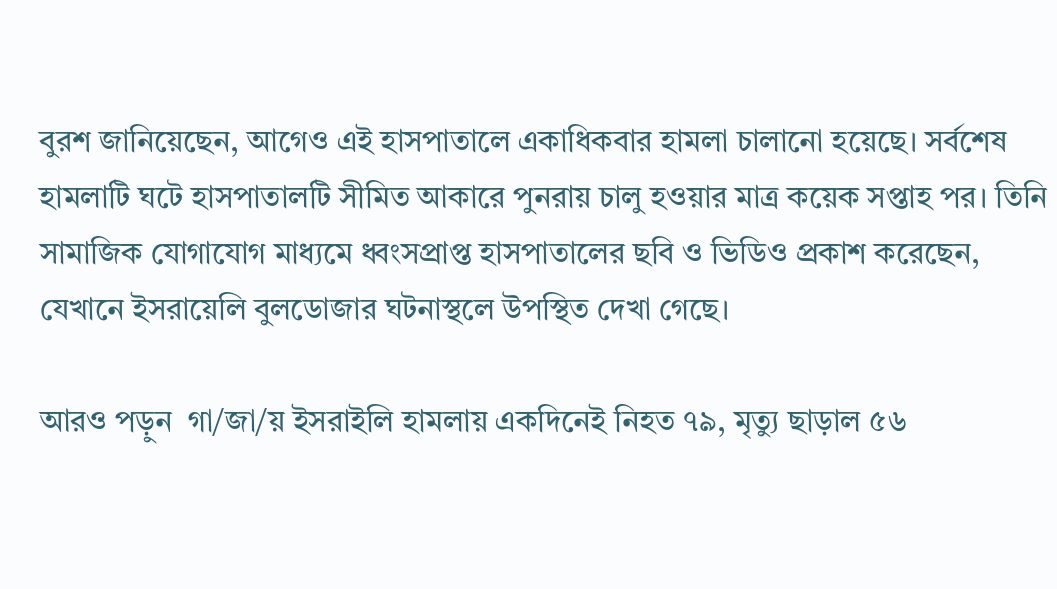বুরশ জানিয়েছেন, আগেও এই হাসপাতালে একাধিকবার হামলা চালানো হয়েছে। সর্বশেষ হামলাটি ঘটে হাসপাতালটি সীমিত আকারে পুনরায় চালু হওয়ার মাত্র কয়েক সপ্তাহ পর। তিনি সামাজিক যোগাযোগ মাধ্যমে ধ্বংসপ্রাপ্ত হাসপাতালের ছবি ও ভিডিও প্রকাশ করেছেন, যেখানে ইসরায়েলি বুলডোজার ঘটনাস্থলে উপস্থিত দেখা গেছে।

আরও পড়ুন  গা/জা/য় ইসরাইলি হামলায় একদিনেই নিহত ৭৯, মৃত্যু ছাড়াল ৫৬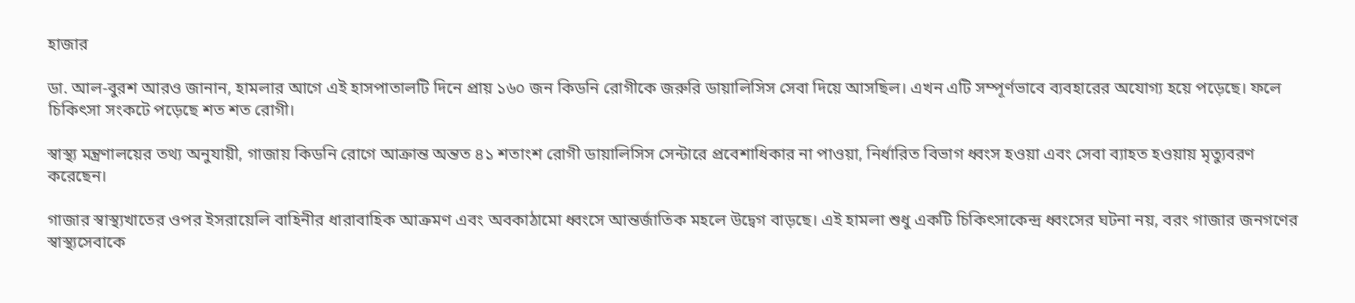হাজার

ডা. আল-বুরশ আরও জানান, হামলার আগে এই হাসপাতালটি দিনে প্রায় ১৬০ জন কিডনি রোগীকে জরুরি ডায়ালিসিস সেবা দিয়ে আসছিল। এখন এটি সম্পূর্ণভাবে ব্যবহারের অযোগ্য হয়ে পড়েছে। ফলে চিকিৎসা সংকটে পড়েছে শত শত রোগী।

স্বাস্থ্য মন্ত্রণালয়ের তথ্য অনুযায়ী, গাজায় কিডনি রোগে আক্রান্ত অন্তত ৪১ শতাংশ রোগী ডায়ালিসিস সেন্টারে প্রবেশাধিকার না পাওয়া, নির্ধারিত বিভাগ ধ্বংস হওয়া এবং সেবা ব্যাহত হওয়ায় মৃত্যুবরণ করেছেন।

গাজার স্বাস্থ্যখাতের ওপর ইসরায়েলি বাহিনীর ধারাবাহিক আক্রমণ এবং অবকাঠামো ধ্বংসে আন্তর্জাতিক মহলে উদ্বেগ বাড়ছে। এই হামলা শুধু একটি চিকিৎসাকেন্দ্র ধ্বংসের ঘটনা নয়, বরং গাজার জনগণের স্বাস্থ্যসেবাকে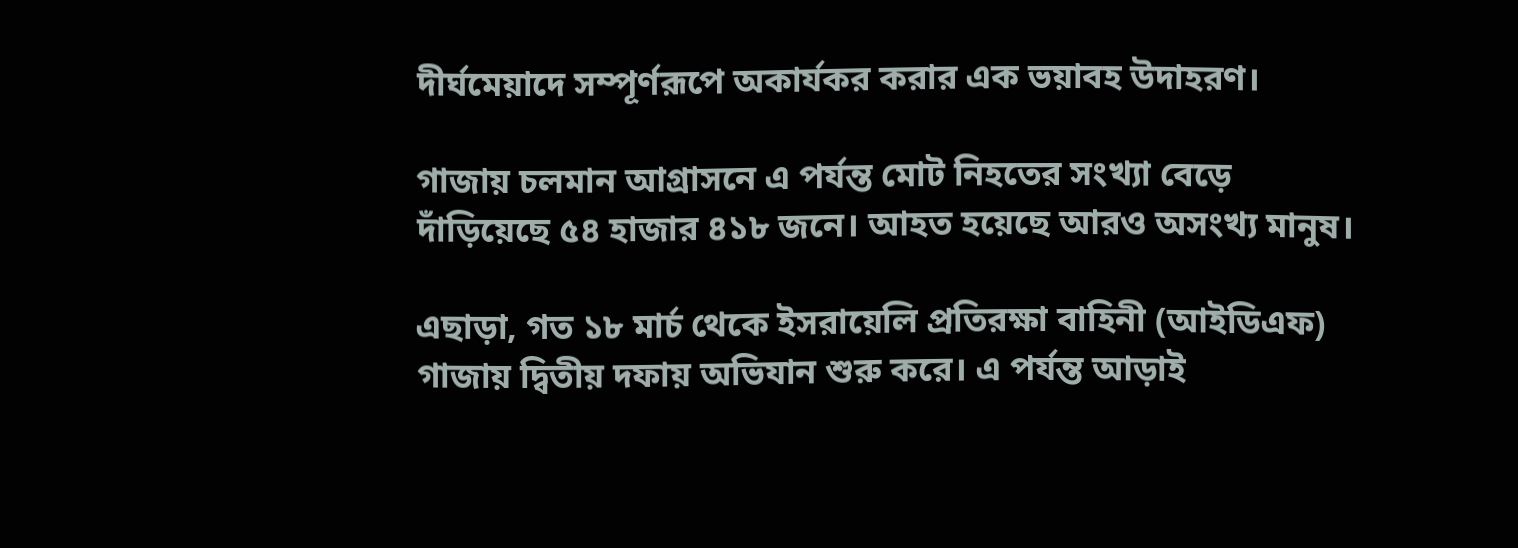দীর্ঘমেয়াদে সম্পূর্ণরূপে অকার্যকর করার এক ভয়াবহ উদাহরণ।

গাজায় চলমান আগ্রাসনে এ পর্যন্ত মোট নিহতের সংখ্যা বেড়ে দাঁড়িয়েছে ৫৪ হাজার ৪১৮ জনে। আহত হয়েছে আরও অসংখ্য মানুষ।

এছাড়া, গত ১৮ মার্চ থেকে ইসরায়েলি প্রতিরক্ষা বাহিনী (আইডিএফ) গাজায় দ্বিতীয় দফায় অভিযান শুরু করে। এ পর্যন্ত আড়াই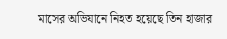মাসের অভিযানে নিহত হয়েছে তিন হাজার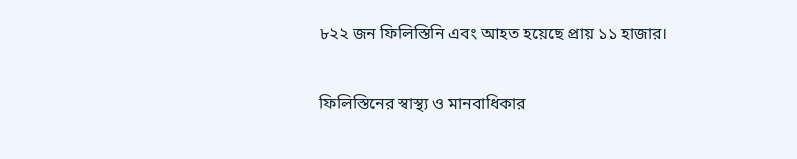৮২২ জন ফিলিস্তিনি এবং আহত হয়েছে প্রায় ১১ হাজার।

ফিলিস্তিনের স্বাস্থ্য ও মানবাধিকার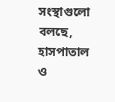সংস্থাগুলো বলছে, হাসপাতাল ও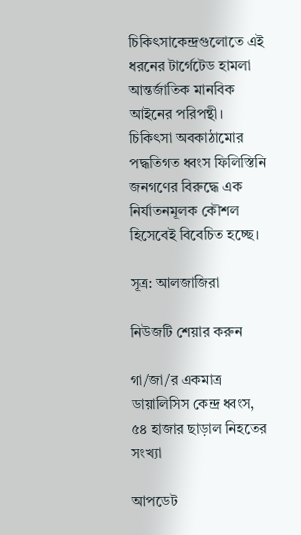চিকিৎসাকেন্দ্রগুলোতে এই ধরনের টার্গেটেড হামলা আন্তর্জাতিক মানবিক আইনের পরিপন্থী। চিকিৎসা অবকাঠামোর পদ্ধতিগত ধ্বংস ফিলিস্তিনি জনগণের বিরুদ্ধে এক নির্যাতনমূলক কৌশল হিসেবেই বিবেচিত হচ্ছে।

সূত্র: আলজাজিরা

নিউজটি শেয়ার করুন

গা/জা/র একমাত্র ডায়ালিসিস কেন্দ্র ধ্বংস, ৫৪ হাজার ছাড়াল নিহতের সংখ্যা

আপডেট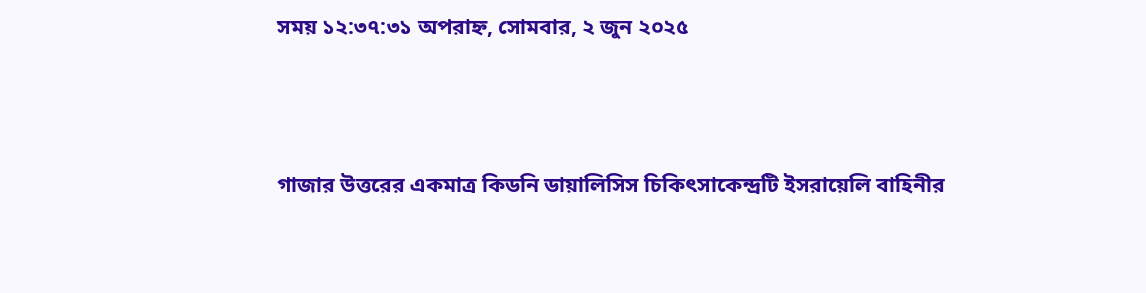সময় ১২:৩৭:৩১ অপরাহ্ন, সোমবার, ২ জুন ২০২৫



গাজার উত্তরের একমাত্র কিডনি ডায়ালিসিস চিকিৎসাকেন্দ্রটি ইসরায়েলি বাহিনীর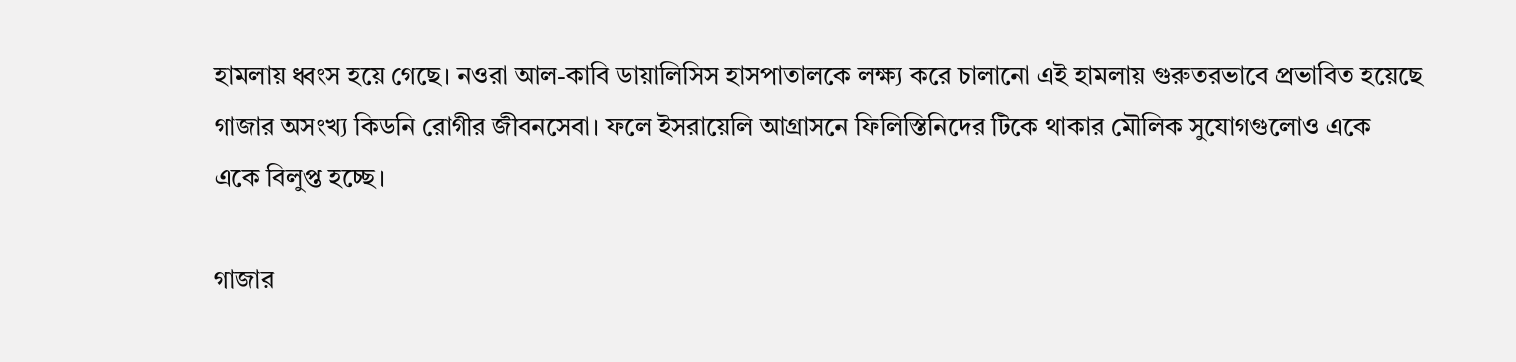হামলায় ধ্বংস হয়ে গেছে। নওরা আল-কাবি ডায়ালিসিস হাসপাতালকে লক্ষ্য করে চালানো এই হামলায় গুরুতরভাবে প্রভাবিত হয়েছে গাজার অসংখ্য কিডনি রোগীর জীবনসেবা। ফলে ইসরায়েলি আগ্রাসনে ফিলিস্তিনিদের টিকে থাকার মৌলিক সুযোগগুলোও একে একে বিলুপ্ত হচ্ছে।

গাজার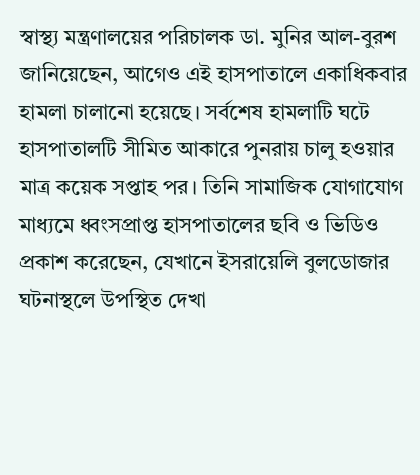স্বাস্থ্য মন্ত্রণালয়ের পরিচালক ডা. মুনির আল-বুরশ জানিয়েছেন, আগেও এই হাসপাতালে একাধিকবার হামলা চালানো হয়েছে। সর্বশেষ হামলাটি ঘটে হাসপাতালটি সীমিত আকারে পুনরায় চালু হওয়ার মাত্র কয়েক সপ্তাহ পর। তিনি সামাজিক যোগাযোগ মাধ্যমে ধ্বংসপ্রাপ্ত হাসপাতালের ছবি ও ভিডিও প্রকাশ করেছেন, যেখানে ইসরায়েলি বুলডোজার ঘটনাস্থলে উপস্থিত দেখা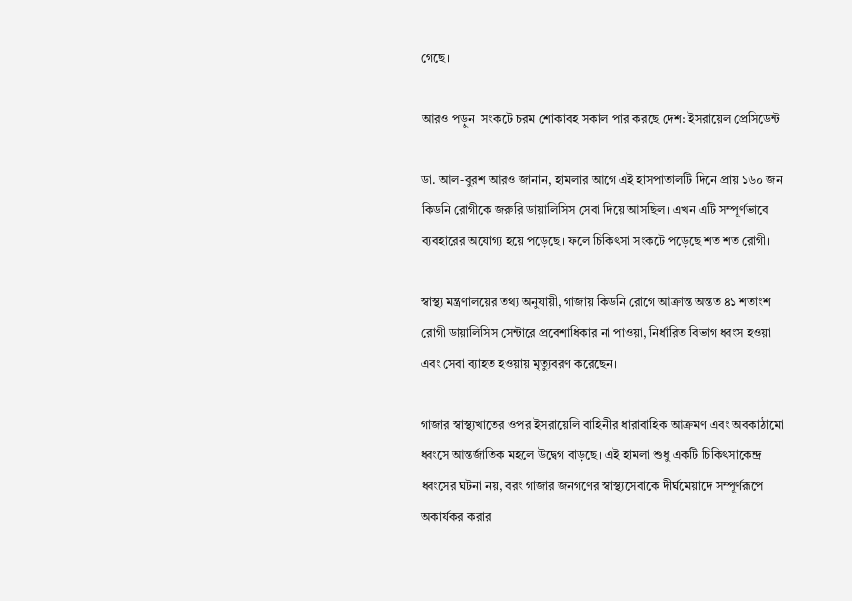গেছে।

আরও পড়ুন  সংকটে চরম শোকাবহ সকাল পার করছে দেশ: ইসরায়েল প্রেসিডেন্ট

ডা. আল-বুরশ আরও জানান, হামলার আগে এই হাসপাতালটি দিনে প্রায় ১৬০ জন কিডনি রোগীকে জরুরি ডায়ালিসিস সেবা দিয়ে আসছিল। এখন এটি সম্পূর্ণভাবে ব্যবহারের অযোগ্য হয়ে পড়েছে। ফলে চিকিৎসা সংকটে পড়েছে শত শত রোগী।

স্বাস্থ্য মন্ত্রণালয়ের তথ্য অনুযায়ী, গাজায় কিডনি রোগে আক্রান্ত অন্তত ৪১ শতাংশ রোগী ডায়ালিসিস সেন্টারে প্রবেশাধিকার না পাওয়া, নির্ধারিত বিভাগ ধ্বংস হওয়া এবং সেবা ব্যাহত হওয়ায় মৃত্যুবরণ করেছেন।

গাজার স্বাস্থ্যখাতের ওপর ইসরায়েলি বাহিনীর ধারাবাহিক আক্রমণ এবং অবকাঠামো ধ্বংসে আন্তর্জাতিক মহলে উদ্বেগ বাড়ছে। এই হামলা শুধু একটি চিকিৎসাকেন্দ্র ধ্বংসের ঘটনা নয়, বরং গাজার জনগণের স্বাস্থ্যসেবাকে দীর্ঘমেয়াদে সম্পূর্ণরূপে অকার্যকর করার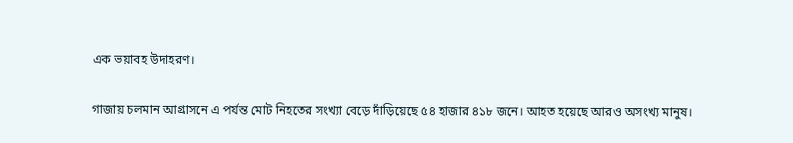এক ভয়াবহ উদাহরণ।

গাজায় চলমান আগ্রাসনে এ পর্যন্ত মোট নিহতের সংখ্যা বেড়ে দাঁড়িয়েছে ৫৪ হাজার ৪১৮ জনে। আহত হয়েছে আরও অসংখ্য মানুষ।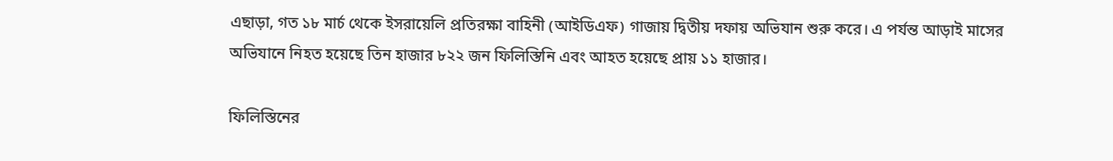এছাড়া, গত ১৮ মার্চ থেকে ইসরায়েলি প্রতিরক্ষা বাহিনী (আইডিএফ) গাজায় দ্বিতীয় দফায় অভিযান শুরু করে। এ পর্যন্ত আড়াই মাসের অভিযানে নিহত হয়েছে তিন হাজার ৮২২ জন ফিলিস্তিনি এবং আহত হয়েছে প্রায় ১১ হাজার।

ফিলিস্তিনের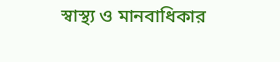স্বাস্থ্য ও মানবাধিকার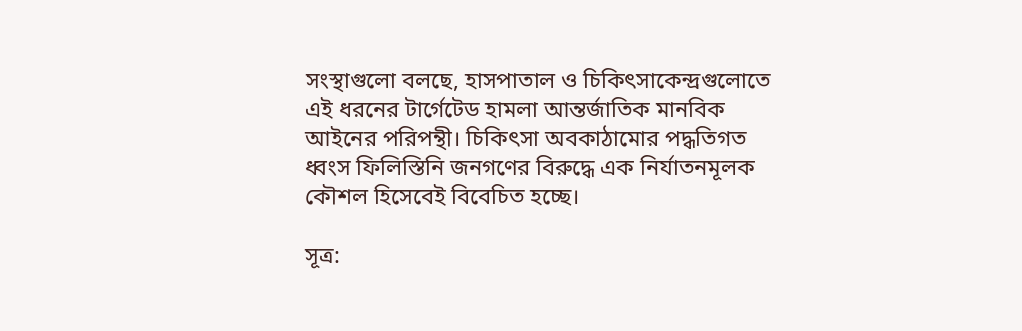সংস্থাগুলো বলছে, হাসপাতাল ও চিকিৎসাকেন্দ্রগুলোতে এই ধরনের টার্গেটেড হামলা আন্তর্জাতিক মানবিক আইনের পরিপন্থী। চিকিৎসা অবকাঠামোর পদ্ধতিগত ধ্বংস ফিলিস্তিনি জনগণের বিরুদ্ধে এক নির্যাতনমূলক কৌশল হিসেবেই বিবেচিত হচ্ছে।

সূত্র: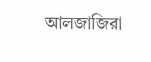আলজাজিরা